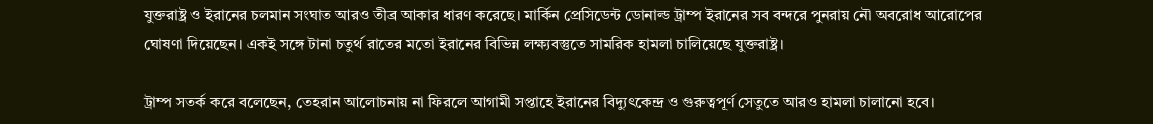যুক্তরাষ্ট্র ও ইরানের চলমান সংঘাত আরও তীব্র আকার ধারণ করেছে। মার্কিন প্রেসিডেন্ট ডোনাল্ড ট্রাম্প ইরানের সব বন্দরে পুনরায় নৌ অবরোধ আরোপের ঘোষণা দিয়েছেন। একই সঙ্গে টানা চতুর্থ রাতের মতো ইরানের বিভিন্ন লক্ষ্যবস্তুতে সামরিক হামলা চালিয়েছে যুক্তরাষ্ট্র।

ট্রাম্প সতর্ক করে বলেছেন, তেহরান আলোচনায় না ফিরলে আগামী সপ্তাহে ইরানের বিদ্যুৎকেন্দ্র ও গুরুত্বপূর্ণ সেতুতে আরও হামলা চালানো হবে।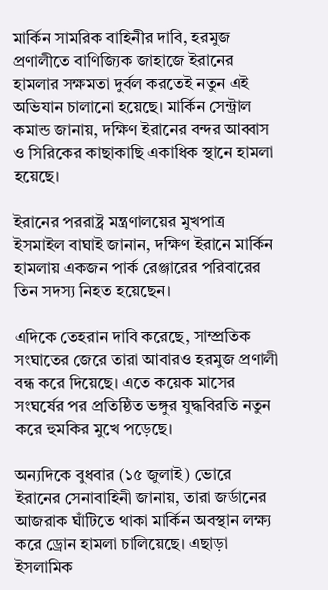মার্কিন সামরিক বাহিনীর দাবি, হরমুজ প্রণালীতে বাণিজ্যিক জাহাজে ইরানের হামলার সক্ষমতা দুর্বল করতেই নতুন এই অভিযান চালানো হয়েছে। মার্কিন সেন্ট্রাল কমান্ড জানায়, দক্ষিণ ইরানের বন্দর আব্বাস ও সিরিকের কাছাকাছি একাধিক স্থানে হামলা হয়েছে।

ইরানের পররাষ্ট্র মন্ত্রণালয়ের মুখপাত্র ইসমাইল বাঘাই জানান, দক্ষিণ ইরানে মার্কিন হামলায় একজন পার্ক রেঞ্জারের পরিবারের তিন সদস্য নিহত হয়েছেন।

এদিকে তেহরান দাবি করেছে, সাম্প্রতিক সংঘাতের জেরে তারা আবারও হরমুজ প্রণালী বন্ধ করে দিয়েছে। এতে কয়েক মাসের সংঘর্ষের পর প্রতিষ্ঠিত ভঙ্গুর যুদ্ধবিরতি নতুন করে হুমকির মুখে পড়েছে।

অন্যদিকে বুধবার (১৫ জুলাই) ভোরে ইরানের সেনাবাহিনী জানায়, তারা জর্ডানের আজরাক ঘাঁটিতে থাকা মার্কিন অবস্থান লক্ষ্য করে ড্রোন হামলা চালিয়েছে। এছাড়া ইসলামিক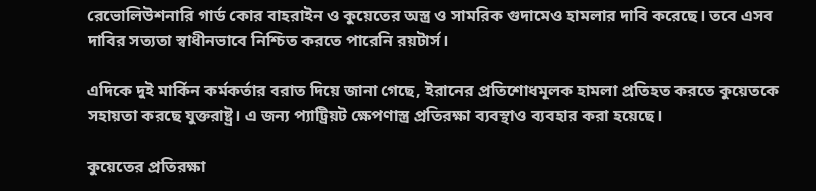রেভোলিউশনারি গার্ড কোর বাহরাইন ও কুয়েতের অস্ত্র ও সামরিক গুদামেও হামলার দাবি করেছে। তবে এসব দাবির সত্যতা স্বাধীনভাবে নিশ্চিত করতে পারেনি রয়টার্স।

এদিকে দুই মার্কিন কর্মকর্তার বরাত দিয়ে জানা গেছে, ইরানের প্রতিশোধমূলক হামলা প্রতিহত করতে কুয়েতকে সহায়তা করছে যুক্তরাষ্ট্র। এ জন্য প্যাট্রিয়ট ক্ষেপণাস্ত্র প্রতিরক্ষা ব্যবস্থাও ব্যবহার করা হয়েছে।

কুয়েতের প্রতিরক্ষা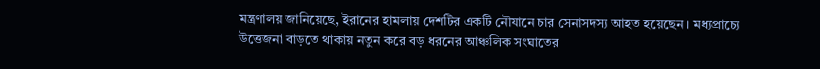মন্ত্রণালয় জানিয়েছে, ইরানের হামলায় দেশটির একটি নৌযানে চার সেনাসদস্য আহত হয়েছেন। মধ্যপ্রাচ্যে উত্তেজনা বাড়তে থাকায় নতুন করে বড় ধরনের আঞ্চলিক সংঘাতের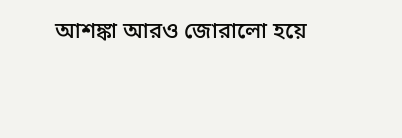আশঙ্কা আরও জোরালো হয়ে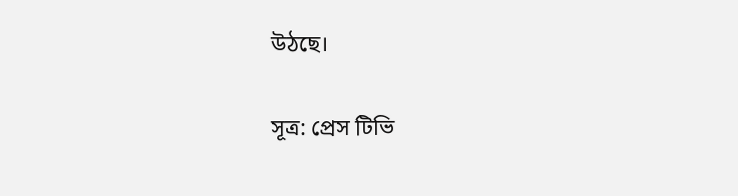উঠছে।

সূত্র: প্রেস টিভি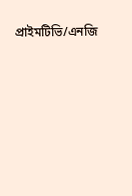প্রাইমটিভি/এনজি